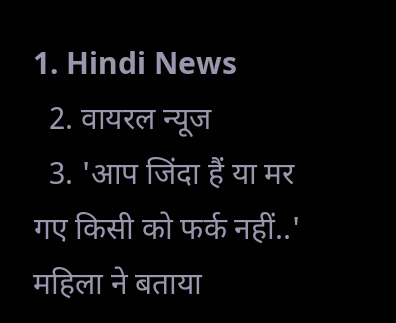1. Hindi News
  2. वायरल न्‍यूज
  3. 'आप जिंदा हैं या मर गए किसी को फर्क नहीं..' महिला ने बताया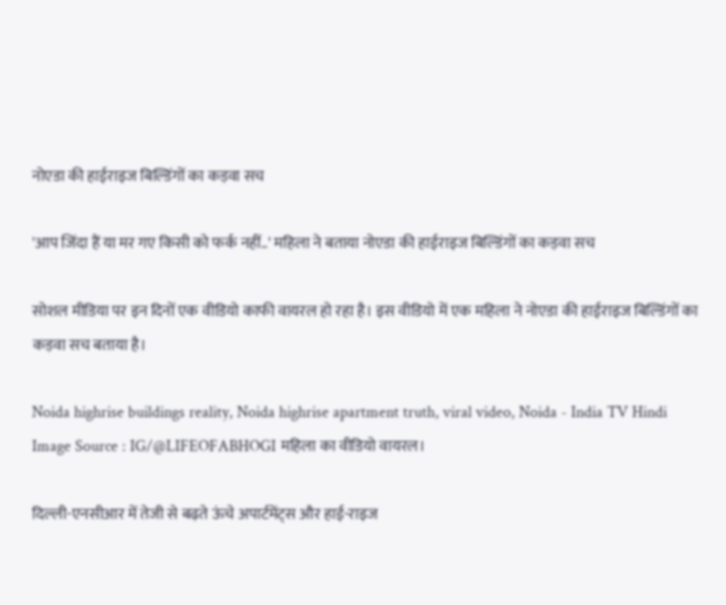नोएडा की हाईराइज बिल्डिंगों का कड़वा सच

'आप जिंदा हैं या मर गए किसी को फर्क नहीं..' महिला ने बताया नोएडा की हाईराइज बिल्डिंगों का कड़वा सच

सोशल मीडिया पर इन दिनों एक वीडियो काफी वायरल हो रहा है। इस वीडियो में एक महिला ने नोएडा की हाईराइज बिल्डिंगों का कड़वा सच बताया है।

Noida highrise buildings reality, Noida highrise apartment truth, viral video, Noida - India TV Hindi
Image Source : IG/@LIFEOFABHOGI महिला का वीडियो वायरल।

दिल्ली-एनसीआर में तेजी से बढ़ते ऊंचे अपार्टमेंट्स और हाई-राइज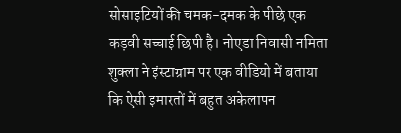सोसाइटियों की चमक-दमक के पीछे एक कड़वी सच्चाई छिपी है। नोएडा निवासी नमिता शुक्ला ने इंस्टाग्राम पर एक वीडियो में बताया कि ऐसी इमारतों में बहुत अकेलापन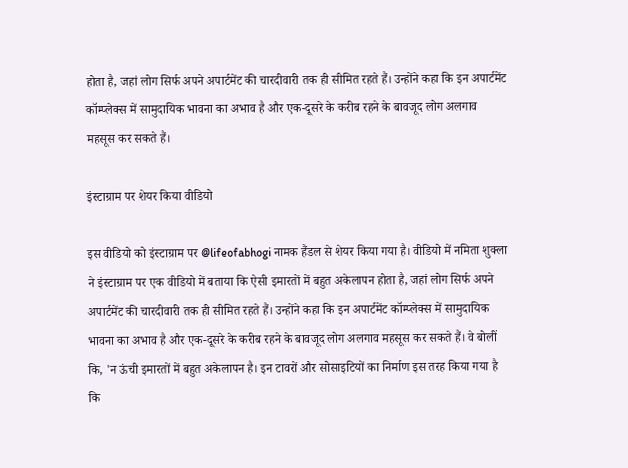होता है, जहां लोग सिर्फ अपने अपार्टमेंट की चारदीवारी तक ही सीमित रहते हैं। उन्होंने कहा कि इन अपार्टमेंट कॉम्प्लेक्स में सामुदायिक भावना का अभाव है और एक-दूसरे के करीब रहने के बावजूद लोग अलगाव महसूस कर सकते हैं।

इंस्टाग्राम पर शेयर किया वीडियो

इस वीडियो को इंस्टाग्राम पर @lifeofabhogi नामक हैंडल से शेयर किया गया है। वीडियो में नमिता शुक्ला ने इंस्टाग्राम पर एक वीडियो में बताया कि ऐसी इमारतों में बहुत अकेलापन होता है, जहां लोग सिर्फ अपने अपार्टमेंट की चारदीवारी तक ही सीमित रहते हैं। उन्होंने कहा कि इन अपार्टमेंट कॉम्प्लेक्स में सामुदायिक भावना का अभाव है और एक-दूसरे के करीब रहने के बावजूद लोग अलगाव महसूस कर सकते हैं। वे बोलीं कि, 'न ऊंची इमारतों में बहुत अकेलापन है। इन टावरों और सोसाइटियों का निर्माण इस तरह किया गया है कि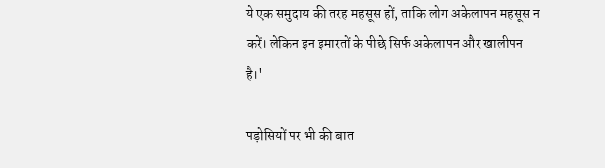ये एक समुदाय की तरह महसूस हों, ताकि लोग अकेलापन महसूस न करें। लेकिन इन इमारतों के पीछे सिर्फ अकेलापन और खालीपन है।'

पड़ोसियों पर भी की बात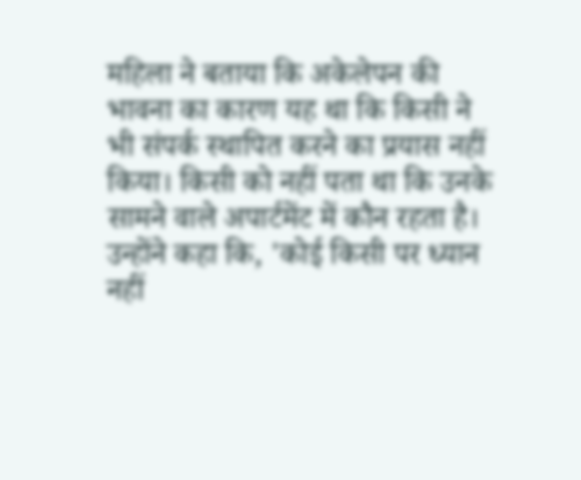महिला ने बताया कि अकेलेपन की भावना का कारण यह था कि किसी ने भी संपर्क स्थापित करने का प्रयास नहीं किया। किसी को नहीं पता था कि उनके सामने वाले अपार्टमेंट में कौन रहता है। उन्होंने कहा कि, 'कोई किसी पर ध्यान नहीं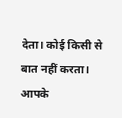देता। कोई किसी से बात नहीं करता। आपके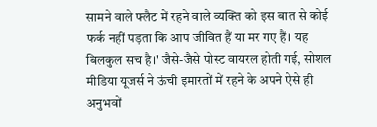सामने वाले फ्लैट में रहने वाले व्यक्ति को इस बात से कोई फर्क नहीं पड़ता कि आप जीवित हैं या मर गए हैं। यह बिलकुल सच है।' जैसे-जैसे पोस्ट वायरल होती गई, सोशल मीडिया यूजर्स ने ऊंची इमारतों में रहने के अपने ऐसे ही अनुभवों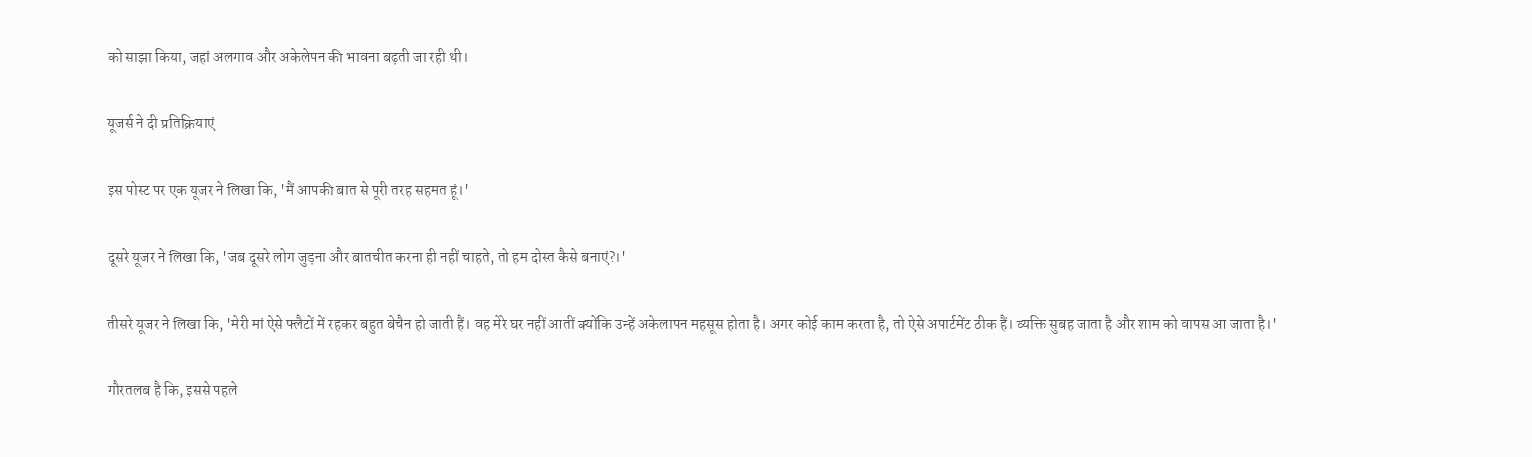को साझा किया, जहां अलगाव और अकेलेपन की भावना बढ़ती जा रही थी।

यूजर्स ने दी प्रतिक्रियाएं

इस पोस्ट पर एक यूजर ने लिखा कि, 'मैं आपकी बात से पूरी तरह सहमत हूं।'

दूसरे यूजर ने लिखा कि, 'जब दूसरे लोग जुड़ना और बातचीत करना ही नहीं चाहते, तो हम दोस्त कैसे बनाएं?।'

तीसरे यूजर ने लिखा कि, 'मेरी मां ऐसे फ्लैटों में रहकर बहुत बेचैन हो जाती हैं। वह मेरे घर नहीं आतीं क्योंकि उन्हें अकेलापन महसूस होता है। अगर कोई काम करता है, तो ऐसे अपार्टमेंट ठीक हैं। व्यक्ति सुबह जाता है और शाम को वापस आ जाता है।'

गौरतलब है कि, इससे पहले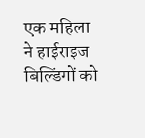एक महिला ने हाईराइज बिल्डिंगों को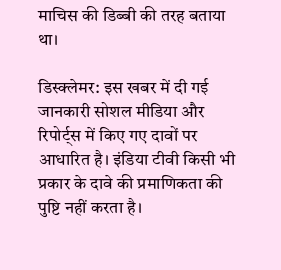माचिस की डिब्बी की तरह बताया था।

डिस्क्लेमर: इस खबर में दी गई जानकारी सोशल मीडिया और रिपोर्ट्स में किए गए दावों पर आधारित है। इंडिया टीवी किसी भी प्रकार के दावे की प्रमाणिकता की पुष्टि नहीं करता है।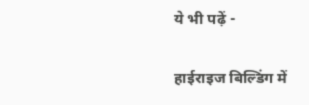ये भी पढ़ें -

हाईराइज बिल्डिंग में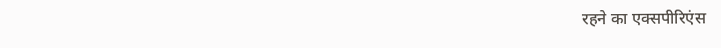रहने का एक्सपीरिएंस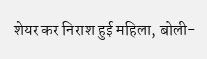शेयर कर निराश हुई महिला, बोली-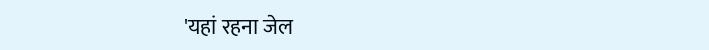'यहां रहना जेल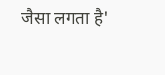जैसा लगता है'